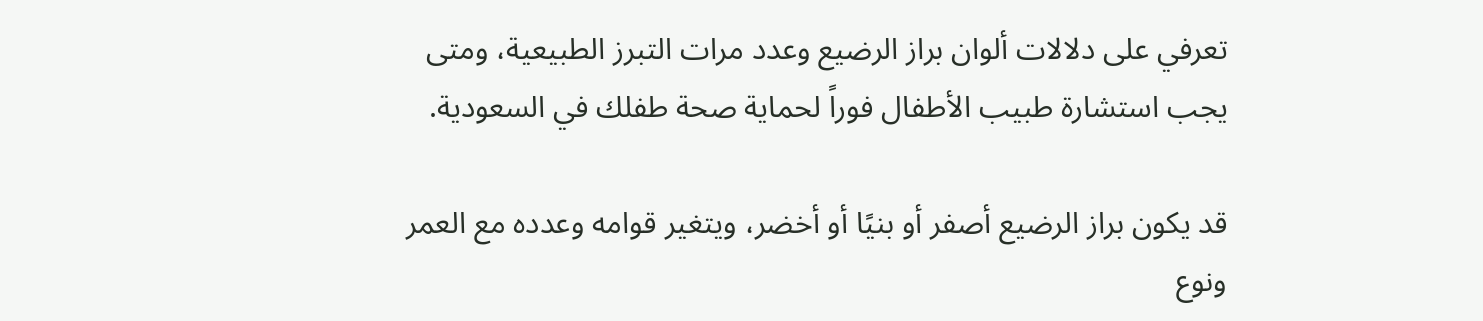تعرفي على دلالات ألوان براز الرضيع وعدد مرات التبرز الطبيعية، ومتى يجب استشارة طبيب الأطفال فوراً لحماية صحة طفلك في السعودية.

قد يكون براز الرضيع أصفر أو بنيًا أو أخضر، ويتغير قوامه وعدده مع العمر ونوع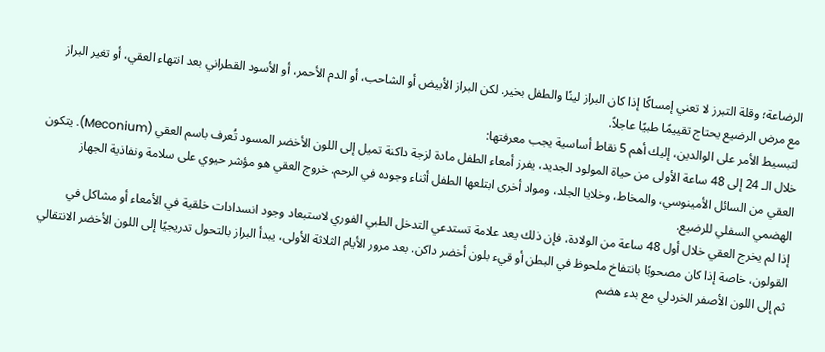الرضاعة؛ وقلة التبرز لا تعني إمساكًا إذا كان البراز لينًا والطفل بخير. لكن البراز الأبيض أو الشاحب، أو الدم الأحمر، أو الأسود القطراني بعد انتهاء العقي، أو تغير البراز مع مرض الرضيع يحتاج تقييمًا طبيًا عاجلاً.
لتبسيط الأمر على الوالدين، إليك أهم 5 نقاط أساسية يجب معرفتها:
خلال الـ 24 إلى 48 ساعة الأولى من حياة المولود الجديد، يفرز أمعاء الطفل مادة لزجة داكنة تميل إلى اللون الأخضر المسود تُعرف باسم العقي (Meconium). يتكون العقي من السائل الأمينوسي، والمخاط، وخلايا الجلد، ومواد أخرى ابتلعها الطفل أثناء وجوده في الرحم. خروج العقي هو مؤشر حيوي على سلامة ونفاذية الجهاز الهضمي السفلي للرضيع.
إذا لم يخرج العقي خلال أول 48 ساعة من الولادة، فإن ذلك يعد علامة تستدعي التدخل الطبي الفوري لاستبعاد وجود انسدادات خلقية في الأمعاء أو مشاكل في القولون، خاصة إذا كان مصحوبًا بانتفاخ ملحوظ في البطن أو قيء بلون أخضر داكن. بعد مرور الأيام الثلاثة الأولى، يبدأ البراز بالتحول تدريجيًا إلى اللون الأخضر الانتقالي ثم إلى اللون الأصفر الخردلي مع بدء هضم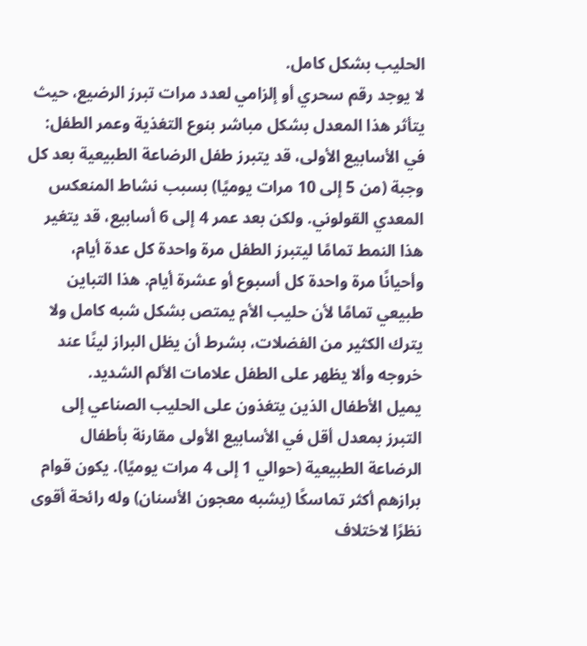الحليب بشكل كامل.
لا يوجد رقم سحري أو إلزامي لعدد مرات تبرز الرضيع، حيث يتأثر هذا المعدل بشكل مباشر بنوع التغذية وعمر الطفل:
في الأسابيع الأولى، قد يتبرز طفل الرضاعة الطبيعية بعد كل وجبة (من 5 إلى 10 مرات يوميًا) بسبب نشاط المنعكس المعدي القولوني. ولكن بعد عمر 4 إلى 6 أسابيع، قد يتغير هذا النمط تمامًا ليتبرز الطفل مرة واحدة كل عدة أيام، وأحيانًا مرة واحدة كل أسبوع أو عشرة أيام. هذا التباين طبيعي تمامًا لأن حليب الأم يمتص بشكل شبه كامل ولا يترك الكثير من الفضلات، بشرط أن يظل البراز لينًا عند خروجه وألا يظهر على الطفل علامات الألم الشديد.
يميل الأطفال الذين يتغذون على الحليب الصناعي إلى التبرز بمعدل أقل في الأسابيع الأولى مقارنة بأطفال الرضاعة الطبيعية (حوالي 1 إلى 4 مرات يوميًا). يكون قوام برازهم أكثر تماسكًا (يشبه معجون الأسنان) وله رائحة أقوى نظرًا لاختلاف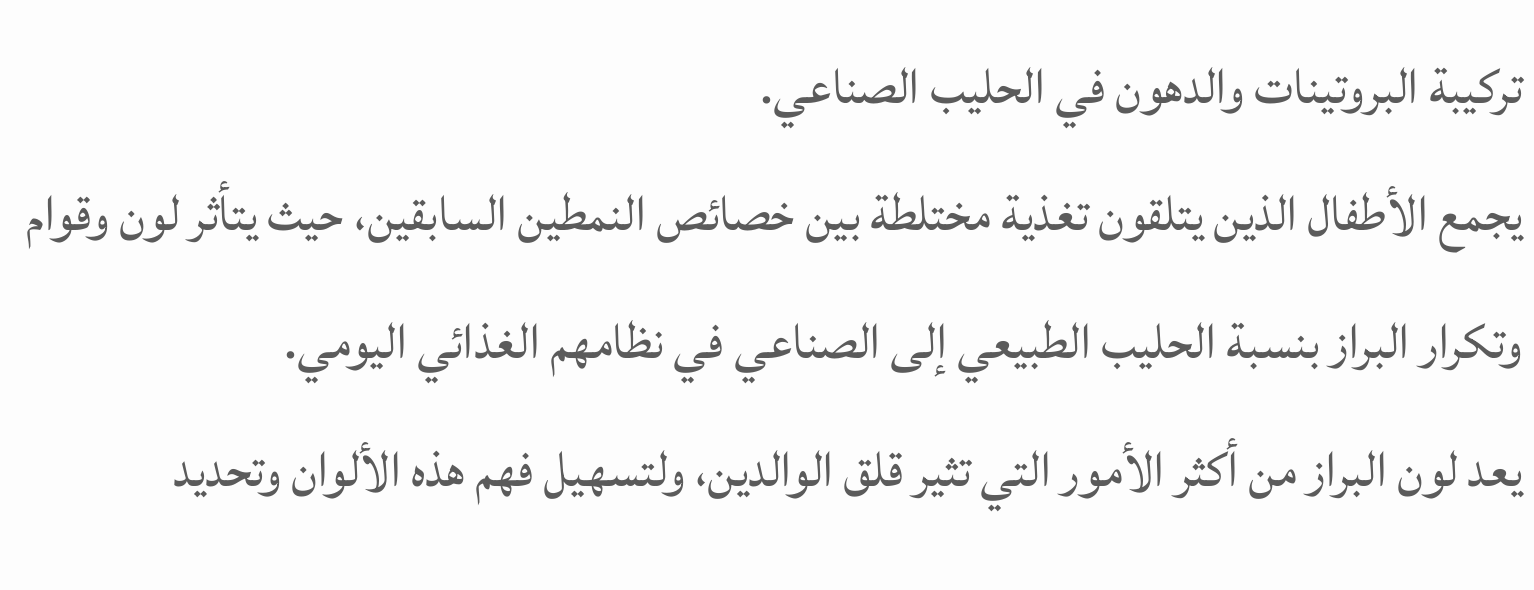تركيبة البروتينات والدهون في الحليب الصناعي.
يجمع الأطفال الذين يتلقون تغذية مختلطة بين خصائص النمطين السابقين، حيث يتأثر لون وقوام وتكرار البراز بنسبة الحليب الطبيعي إلى الصناعي في نظامهم الغذائي اليومي.
يعد لون البراز من أكثر الأمور التي تثير قلق الوالدين، ولتسهيل فهم هذه الألوان وتحديد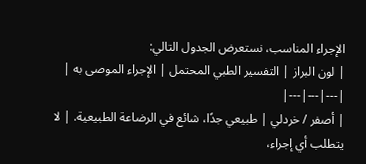الإجراء المناسب، نستعرض الجدول التالي:
| لون البراز | التفسير الطبي المحتمل | الإجراء الموصى به |
|---|---|---|
| أصفر / خردلي | طبيعي جدًا، شائع في الرضاعة الطبيعية. | لا يتطلب أي إجراء،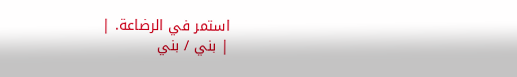استمر في الرضاعة. |
| بني / بني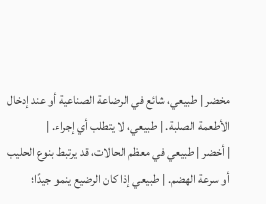مخضر | طبيعي، شائع في الرضاعة الصناعية أو عند إدخال الأطعمة الصلبة. | طبيعي، لا يتطلب أي إجراء. |
| أخضر | طبيعي في معظم الحالات، قد يرتبط بنوع الحليب أو سرعة الهضم. | طبيعي إذا كان الرضيع ينمو جيدًا؛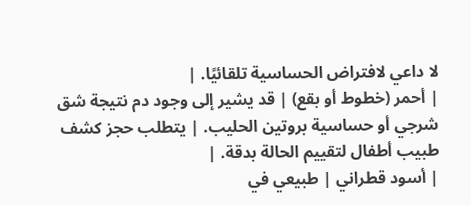لا داعي لافتراض الحساسية تلقائيًا. |
| أحمر (خطوط أو بقع) | قد يشير إلى وجود دم نتيجة شق شرجي أو حساسية بروتين الحليب. | يتطلب حجز كشف طبيب أطفال لتقييم الحالة بدقة. |
| أسود قطراني | طبيعي في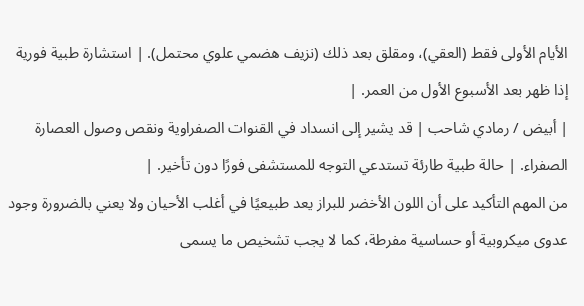الأيام الأولى فقط (العقي)، ومقلق بعد ذلك (نزيف هضمي علوي محتمل). | استشارة طبية فورية إذا ظهر بعد الأسبوع الأول من العمر. |
| أبيض / رمادي شاحب | قد يشير إلى انسداد في القنوات الصفراوية ونقص وصول العصارة الصفراء. | حالة طبية طارئة تستدعي التوجه للمستشفى فورًا دون تأخير. |
من المهم التأكيد على أن اللون الأخضر للبراز يعد طبيعيًا في أغلب الأحيان ولا يعني بالضرورة وجود عدوى ميكروبية أو حساسية مفرطة، كما لا يجب تشخيص ما يسمى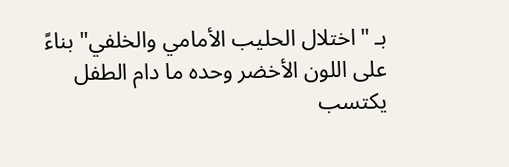بـ "اختلال الحليب الأمامي والخلفي" بناءً على اللون الأخضر وحده ما دام الطفل يكتسب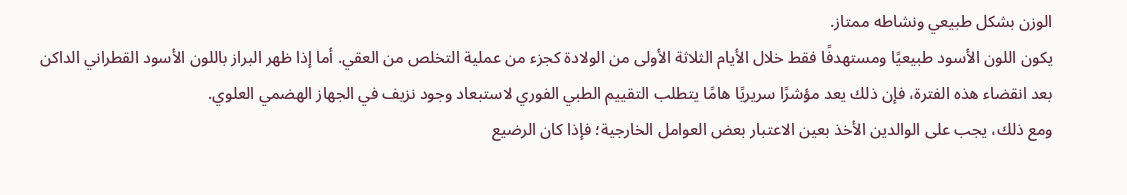الوزن بشكل طبيعي ونشاطه ممتاز.
يكون اللون الأسود طبيعيًا ومستهدفًا فقط خلال الأيام الثلاثة الأولى من الولادة كجزء من عملية التخلص من العقي. أما إذا ظهر البراز باللون الأسود القطراني الداكن بعد انقضاء هذه الفترة، فإن ذلك يعد مؤشرًا سريريًا هامًا يتطلب التقييم الطبي الفوري لاستبعاد وجود نزيف في الجهاز الهضمي العلوي.
ومع ذلك، يجب على الوالدين الأخذ بعين الاعتبار بعض العوامل الخارجية؛ فإذا كان الرضيع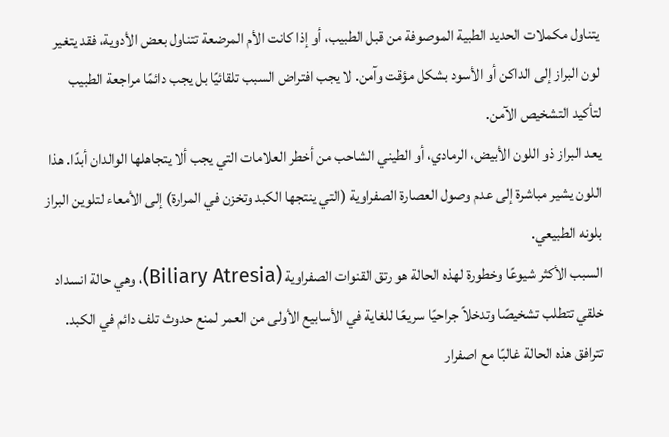يتناول مكملات الحديد الطبية الموصوفة من قبل الطبيب، أو إذا كانت الأم المرضعة تتناول بعض الأدوية، فقد يتغير لون البراز إلى الداكن أو الأسود بشكل مؤقت وآمن. لا يجب افتراض السبب تلقائيًا بل يجب دائمًا مراجعة الطبيب لتأكيد التشخيص الآمن.
يعد البراز ذو اللون الأبيض، الرمادي، أو الطيني الشاحب من أخطر العلامات التي يجب ألا يتجاهلها الوالدان أبدًا. هذا اللون يشير مباشرة إلى عدم وصول العصارة الصفراوية (التي ينتجها الكبد وتخزن في المرارة) إلى الأمعاء لتلوين البراز بلونه الطبيعي.
السبب الأكثر شيوعًا وخطورة لهذه الحالة هو رتق القنوات الصفراوية (Biliary Atresia)، وهي حالة انسداد خلقي تتطلب تشخيصًا وتدخلاً جراحيًا سريعًا للغاية في الأسابيع الأولى من العمر لمنع حدوث تلف دائم في الكبد. تترافق هذه الحالة غالبًا مع اصفرار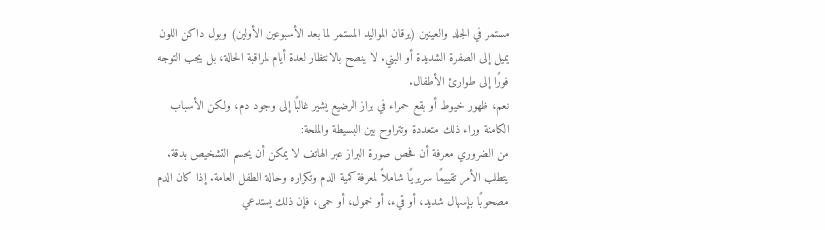مستمر في الجلد والعينين (يرقان المواليد المستمر لما بعد الأسبوعين الأولين) وبول داكن اللون يميل إلى الصفرة الشديدة أو البني. لا ينصح بالانتظار لعدة أيام لمراقبة الحالة، بل يجب التوجه فورًا إلى طوارئ الأطفال.
نعم، ظهور خيوط أو بقع حمراء في براز الرضيع يشير غالبًا إلى وجود دم، ولكن الأسباب الكامنة وراء ذلك متعددة وتتراوح بين البسيطة والملحة:
من الضروري معرفة أن فحص صورة البراز عبر الهاتف لا يمكن أن يحسم التشخيص بدقة. يتطلب الأمر تقييمًا سريريًا شاملاً لمعرفة كمية الدم وتكراره وحالة الطفل العامة. إذا كان الدم مصحوبًا بإسهال شديد، أو قيء، أو خمول، أو حمى، فإن ذلك يستدعي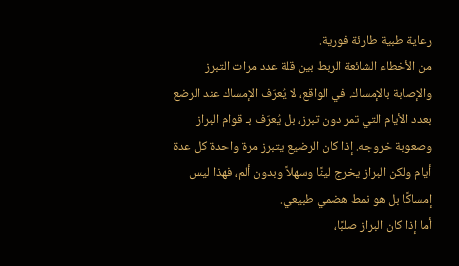رعاية طبية طارئة فورية.
من الأخطاء الشائعة الربط بين قلة عدد مرات التبرز والإصابة بالإمساك. في الواقع، لا يُعرّف الإمساك عند الرضع بعدد الأيام التي تمر دون تبرز، بل يُعرّف بـ قوام البراز وصعوبة خروجه. إذا كان الرضيع يتبرز مرة واحدة كل عدة أيام ولكن البراز يخرج لينًا وسهلاً وبدون ألم، فهذا ليس إمساكًا بل هو نمط هضمي طبيعي.
أما إذا كان البراز صلبًا،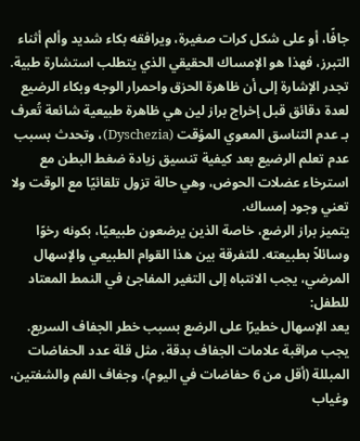جافًا، أو على شكل كرات صغيرة، ويرافقه بكاء شديد وألم أثناء التبرز، فهذا هو الإمساك الحقيقي الذي يتطلب استشارة طبية. تجدر الإشارة إلى أن ظاهرة الحزق واحمرار الوجه وبكاء الرضيع لعدة دقائق قبل إخراج براز لين هي ظاهرة طبيعية شائعة تُعرف بـ عدم التناسق المعوي المؤقت (Dyschezia)، وتحدث بسبب عدم تعلم الرضيع بعد كيفية تنسيق زيادة ضغط البطن مع استرخاء عضلات الحوض، وهي حالة تزول تلقائيًا مع الوقت ولا تعني وجود إمساك.
يتميز براز الرضع، خاصة الذين يرضعون طبيعيًا، بكونه رخوًا وسائلاً بطبيعته. للتفرقة بين هذا القوام الطبيعي والإسهال المرضي، يجب الانتباه إلى التغير المفاجئ في النمط المعتاد للطفل:
يعد الإسهال خطيرًا على الرضع بسبب خطر الجفاف السريع. يجب مراقبة علامات الجفاف بدقة، مثل قلة عدد الحفاضات المبللة (أقل من 6 حفاضات في اليوم)، وجفاف الفم والشفتين، وغياب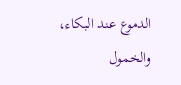الدموع عند البكاء، والخمول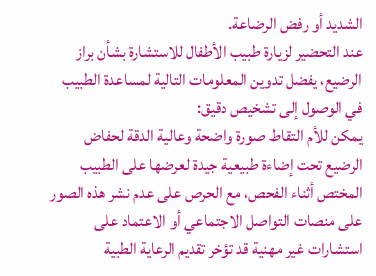الشديد أو رفض الرضاعة.
عند التحضير لزيارة طبيب الأطفال للاستشارة بشأن براز الرضيع، يفضل تدوين المعلومات التالية لمساعدة الطبيب في الوصول إلى تشخيص دقيق:
يمكن للأم التقاط صورة واضحة وعالية الدقة لحفاض الرضيع تحت إضاءة طبيعية جيدة لعرضها على الطبيب المختص أثناء الفحص، مع الحرص على عدم نشر هذه الصور على منصات التواصل الاجتماعي أو الاعتماد على استشارات غير مهنية قد تؤخر تقديم الرعاية الطبية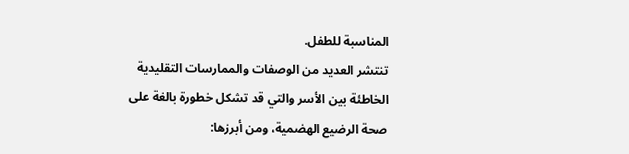المناسبة للطفل.
تنتشر العديد من الوصفات والممارسات التقليدية الخاطئة بين الأسر والتي قد تشكل خطورة بالغة على صحة الرضيع الهضمية، ومن أبرزها: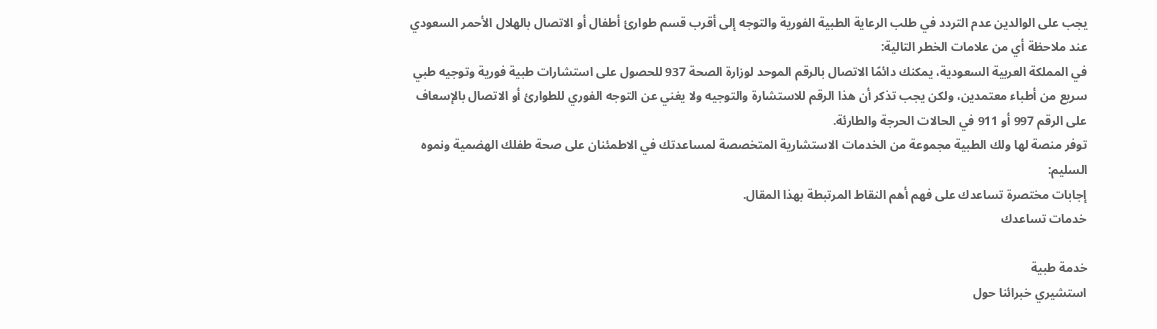يجب على الوالدين عدم التردد في طلب الرعاية الطبية الفورية والتوجه إلى أقرب قسم طوارئ أطفال أو الاتصال بالهلال الأحمر السعودي عند ملاحظة أي من علامات الخطر التالية:
في المملكة العربية السعودية، يمكنك دائمًا الاتصال بالرقم الموحد لوزارة الصحة 937 للحصول على استشارات طبية فورية وتوجيه طبي سريع من أطباء معتمدين، ولكن يجب تذكر أن هذا الرقم للاستشارة والتوجيه ولا يغني عن التوجه الفوري للطوارئ أو الاتصال بالإسعاف على الرقم 997 أو 911 في الحالات الحرجة والطارئة.
توفر منصة لها ولك الطبية مجموعة من الخدمات الاستشارية المتخصصة لمساعدتك في الاطمئنان على صحة طفلك الهضمية ونموه السليم:
إجابات مختصرة تساعدك على فهم أهم النقاط المرتبطة بهذا المقال.
خدمات تساعدك

خدمة طبية
استشيري خبرائنا حول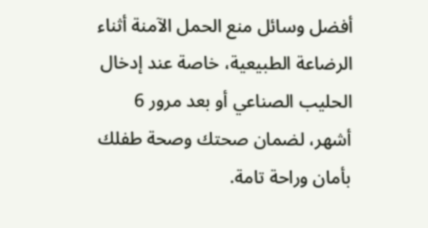أفضل وسائل منع الحمل الآمنة أثناء الرضاعة الطبيعية، خاصة عند إدخال الحليب الصناعي أو بعد مرور 6 أشهر، لضمان صحتك وصحة طفلك بأمان وراحة تامة.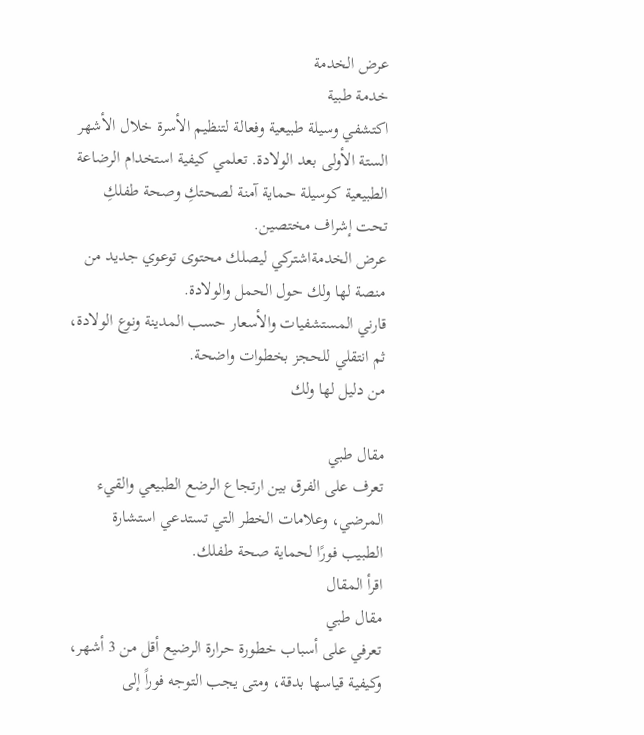عرض الخدمة
خدمة طبية
اكتشفي وسيلة طبيعية وفعالة لتنظيم الأسرة خلال الأشهر الستة الأولى بعد الولادة. تعلمي كيفية استخدام الرضاعة الطبيعية كوسيلة حماية آمنة لصحتكِ وصحة طفلكِ تحت إشراف مختصين.
عرض الخدمةاشتركي ليصلك محتوى توعوي جديد من منصة لها ولك حول الحمل والولادة.
قارني المستشفيات والأسعار حسب المدينة ونوع الولادة، ثم انتقلي للحجز بخطوات واضحة.
من دليل لها ولك

مقال طبي
تعرف على الفرق بين ارتجاع الرضع الطبيعي والقيء المرضي، وعلامات الخطر التي تستدعي استشارة الطبيب فورًا لحماية صحة طفلك.
اقرأ المقال
مقال طبي
تعرفي على أسباب خطورة حرارة الرضيع أقل من 3 أشهر، وكيفية قياسها بدقة، ومتى يجب التوجه فوراً إلى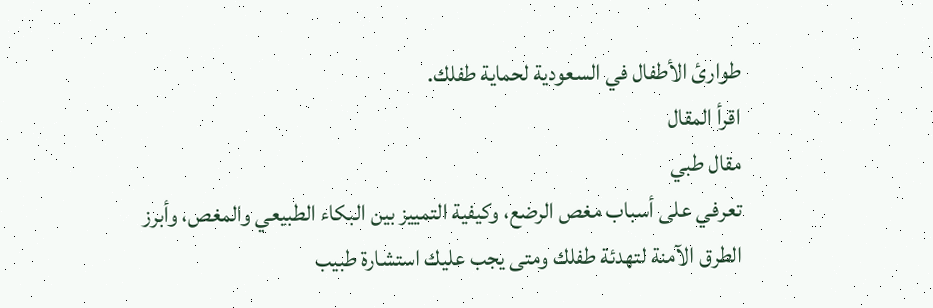طوارئ الأطفال في السعودية لحماية طفلك.
اقرأ المقال
مقال طبي
تعرفي على أسباب مغص الرضع، وكيفية التمييز بين البكاء الطبيعي والمغص، وأبرز الطرق الآمنة لتهدئة طفلك ومتى يجب عليك استشارة طبيب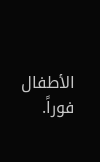الأطفال فوراً.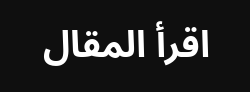اقرأ المقال